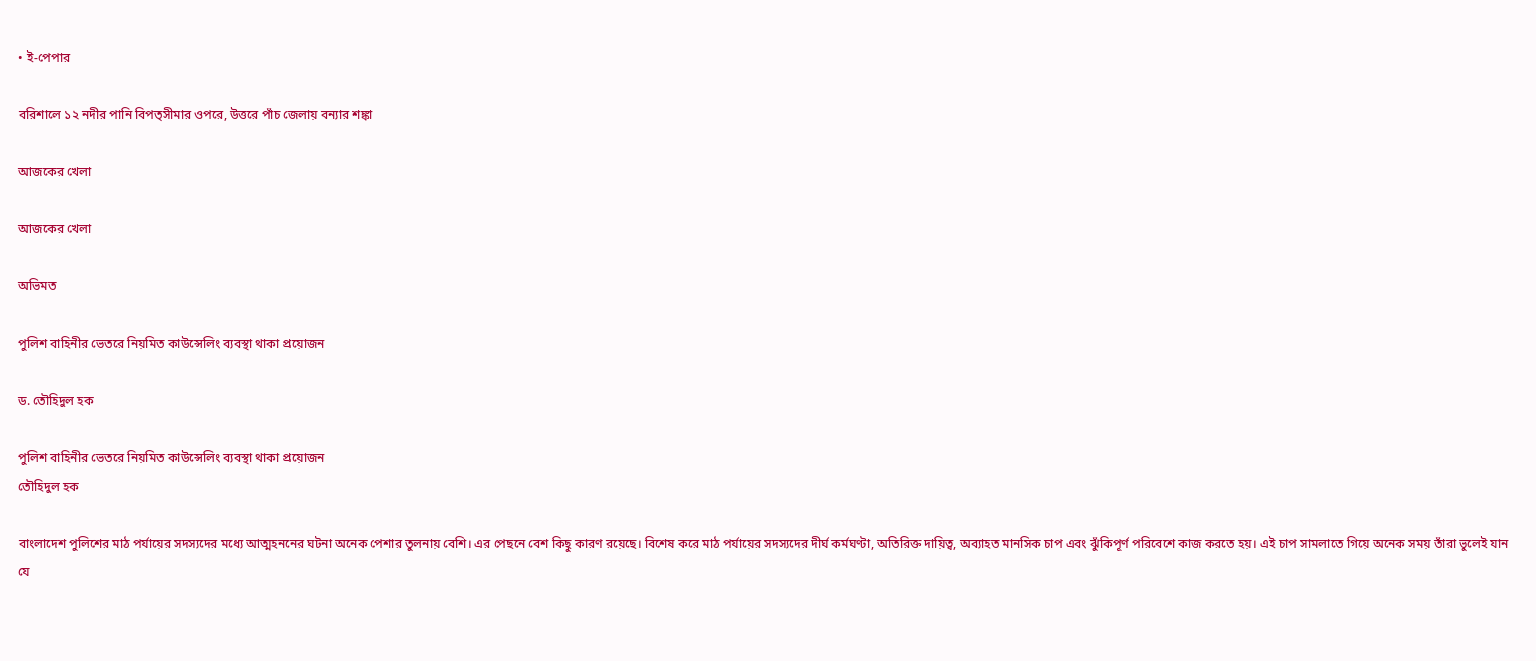• ই-পেপার

বরিশালে ১২ নদীর পানি বিপত্সীমার ওপরে, উত্তরে পাঁচ জেলায় বন্যার শঙ্কা

আজকের খেলা

আজকের খেলা

অভিমত

পুলিশ বাহিনীর ভেতরে নিয়মিত কাউন্সেলিং ব্যবস্থা থাকা প্রয়োজন

ড. তৌহিদুল হক

পুলিশ বাহিনীর ভেতরে নিয়মিত কাউন্সেলিং ব্যবস্থা থাকা প্রয়োজন
তৌহিদুল হক

বাংলাদেশ পুলিশের মাঠ পর্যায়ের সদস্যদের মধ্যে আত্মহননের ঘটনা অনেক পেশার তুলনায় বেশি। এর পেছনে বেশ কিছু কারণ রয়েছে। বিশেষ করে মাঠ পর্যায়ের সদস্যদের দীর্ঘ কর্মঘণ্টা, অতিরিক্ত দায়িত্ব, অব্যাহত মানসিক চাপ এবং ঝুঁকিপূর্ণ পরিবেশে কাজ করতে হয়। এই চাপ সামলাতে গিয়ে অনেক সময় তাঁরা ভুলেই যান যে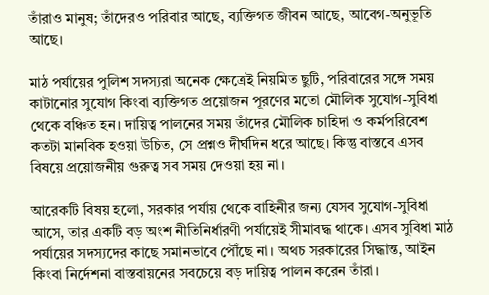তাঁরাও মানুষ; তাঁদেরও পরিবার আছে, ব্যক্তিগত জীবন আছে, আবেগ-অনুভূতি আছে।

মাঠ পর্যায়ের পুলিশ সদস্যরা অনেক ক্ষেত্রেই নিয়মিত ছুটি, পরিবারের সঙ্গে সময় কাটানোর সুযোগ কিংবা ব্যক্তিগত প্রয়োজন পূরণের মতো মৌলিক সুযোগ-সুবিধা থেকে বঞ্চিত হন। দায়িত্ব পালনের সময় তাঁদের মৌলিক চাহিদা ও কর্মপরিবেশ কতটা মানবিক হওয়া উচিত, সে প্রশ্নও দীর্ঘদিন ধরে আছে। কিন্তু বাস্তবে এসব বিষয়ে প্রয়োজনীয় গুরুত্ব সব সময় দেওয়া হয় না।

আরেকটি বিষয় হলো, সরকার পর্যায় থেকে বাহিনীর জন্য যেসব সুযোগ-সুবিধা আসে, তার একটি বড় অংশ নীতিনির্ধারণী পর্যায়েই সীমাবদ্ধ থাকে। এসব সুবিধা মাঠ পর্যায়ের সদস্যদের কাছে সমানভাবে পৌঁছে না। অথচ সরকারের সিদ্ধান্ত, আইন কিংবা নির্দেশনা বাস্তবায়নের সবচেয়ে বড় দায়িত্ব পালন করেন তাঁরা।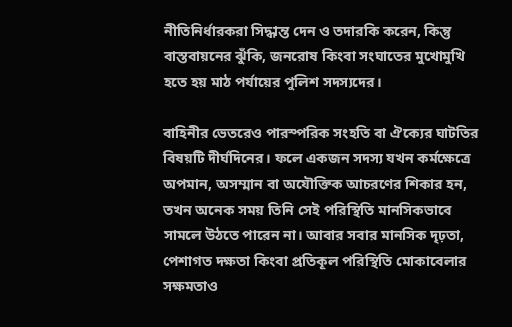নীতিনির্ধারকরা সিদ্ধান্ত দেন ও তদারকি করেন, কিন্তু বাস্তবায়নের ঝুঁকি, জনরোষ কিংবা সংঘাতের মুখোমুখি হতে হয় মাঠ পর্যায়ের পুলিশ সদস্যদের।

বাহিনীর ভেতরেও পারস্পরিক সংহতি বা ঐক্যের ঘাটতির বিষয়টি দীর্ঘদিনের। ফলে একজন সদস্য যখন কর্মক্ষেত্রে অপমান, অসম্মান বা অযৌক্তিক আচরণের শিকার হন, তখন অনেক সময় তিনি সেই পরিস্থিতি মানসিকভাবে সামলে উঠতে পারেন না। আবার সবার মানসিক দৃঢ়তা, পেশাগত দক্ষতা কিংবা প্রতিকূল পরিস্থিতি মোকাবেলার সক্ষমতাও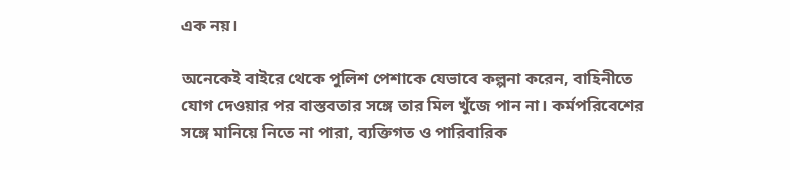এক নয়।

অনেকেই বাইরে থেকে পুলিশ পেশাকে যেভাবে কল্পনা করেন, বাহিনীতে যোগ দেওয়ার পর বাস্তবতার সঙ্গে তার মিল খুঁজে পান না। কর্মপরিবেশের সঙ্গে মানিয়ে নিতে না পারা, ব্যক্তিগত ও পারিবারিক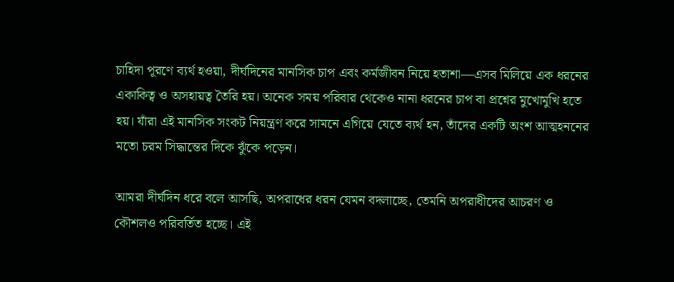চাহিদা পূরণে ব্যর্থ হওয়া, দীর্ঘদিনের মানসিক চাপ এবং কর্মজীবন নিয়ে হতাশা—এসব মিলিয়ে এক ধরনের একাকিত্ব ও অসহায়ত্ব তৈরি হয়। অনেক সময় পরিবার থেকেও নানা ধরনের চাপ বা প্রশ্নের মুখোমুখি হতে হয়। যাঁরা এই মানসিক সংকট নিয়ন্ত্রণ করে সামনে এগিয়ে যেতে ব্যর্থ হন, তাঁদের একটি অংশ আত্মহননের মতো চরম সিদ্ধান্তের দিকে ঝুঁকে পড়েন।

আমরা দীর্ঘদিন ধরে বলে আসছি, অপরাধের ধরন যেমন বদলাচ্ছে, তেমনি অপরাধীদের আচরণ ও কৌশলও পরিবর্তিত হচ্ছে। এই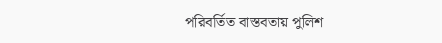পরিবর্তিত বাস্তবতায় পুলিশ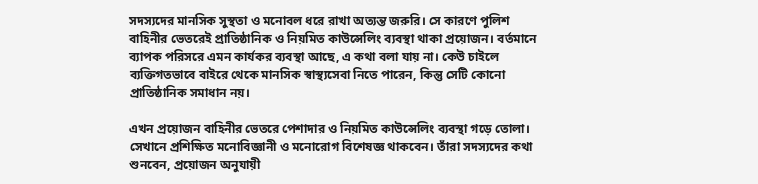সদস্যদের মানসিক সুস্থতা ও মনোবল ধরে রাখা অত্যন্ত জরুরি। সে কারণে পুলিশ বাহিনীর ভেতরেই প্রাতিষ্ঠানিক ও নিয়মিত কাউন্সেলিং ব্যবস্থা থাকা প্রয়োজন। বর্তমানে ব্যাপক পরিসরে এমন কার্যকর ব্যবস্থা আছে, এ কথা বলা যায় না। কেউ চাইলে ব্যক্তিগতভাবে বাইরে থেকে মানসিক স্বাস্থ্যসেবা নিতে পারেন, কিন্তু সেটি কোনো প্রাতিষ্ঠানিক সমাধান নয়।

এখন প্রয়োজন বাহিনীর ভেতরে পেশাদার ও নিয়মিত কাউন্সেলিং ব্যবস্থা গড়ে তোলা। সেখানে প্রশিক্ষিত মনোবিজ্ঞানী ও মনোরোগ বিশেষজ্ঞ থাকবেন। তাঁরা সদস্যদের কথা শুনবেন, প্রয়োজন অনুযায়ী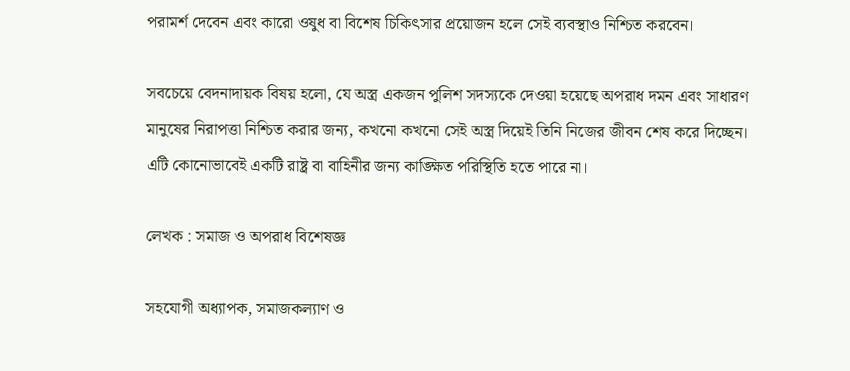পরামর্শ দেবেন এবং কারো ওষুধ বা বিশেষ চিকিৎসার প্রয়োজন হলে সেই ব্যবস্থাও নিশ্চিত করবেন।

সবচেয়ে বেদনাদায়ক বিষয় হলো, যে অস্ত্র একজন পুলিশ সদস্যকে দেওয়া হয়েছে অপরাধ দমন এবং সাধারণ মানুষের নিরাপত্তা নিশ্চিত করার জন্য, কখনো কখনো সেই অস্ত্র দিয়েই তিনি নিজের জীবন শেষ করে দিচ্ছেন। এটি কোনোভাবেই একটি রাষ্ট্র বা বাহিনীর জন্য কাঙ্ক্ষিত পরিস্থিতি হতে পারে না।

লেখক : সমাজ ও অপরাধ বিশেষজ্ঞ

সহযোগী অধ্যাপক, সমাজকল্যাণ ও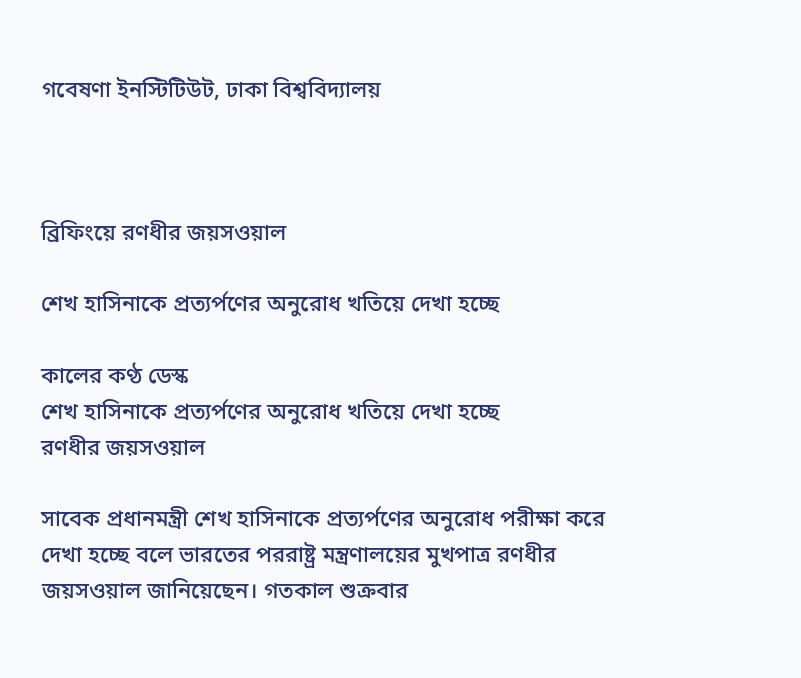গবেষণা ইনস্টিটিউট, ঢাকা বিশ্ববিদ্যালয়



ব্রিফিংয়ে রণধীর জয়সওয়াল

শেখ হাসিনাকে প্রত্যর্পণের অনুরোধ খতিয়ে দেখা হচ্ছে

কালের কণ্ঠ ডেস্ক
শেখ হাসিনাকে প্রত্যর্পণের অনুরোধ খতিয়ে দেখা হচ্ছে
রণধীর জয়সওয়াল

সাবেক প্রধানমন্ত্রী শেখ হাসিনাকে প্রত্যর্পণের অনুরোধ পরীক্ষা করে দেখা হচ্ছে বলে ভারতের পররাষ্ট্র মন্ত্রণালয়ের মুখপাত্র রণধীর জয়সওয়াল জানিয়েছেন। গতকাল শুক্রবার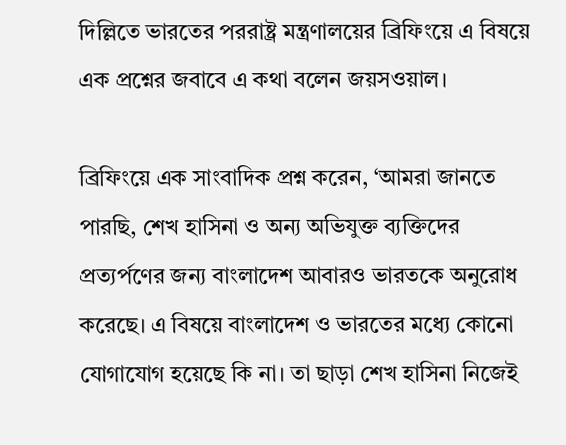দিল্লিতে ভারতের পররাষ্ট্র মন্ত্রণালয়ের ব্রিফিংয়ে এ বিষয়ে এক প্রশ্নের জবাবে এ কথা বলেন জয়সওয়াল।

ব্রিফিংয়ে এক সাংবাদিক প্রশ্ন করেন, ‘আমরা জানতে পারছি, শেখ হাসিনা ও অন্য অভিযুক্ত ব্যক্তিদের প্রত্যর্পণের জন্য বাংলাদেশ আবারও ভারতকে অনুরোধ করেছে। এ বিষয়ে বাংলাদেশ ও ভারতের মধ্যে কোনো যোগাযোগ হয়েছে কি না। তা ছাড়া শেখ হাসিনা নিজেই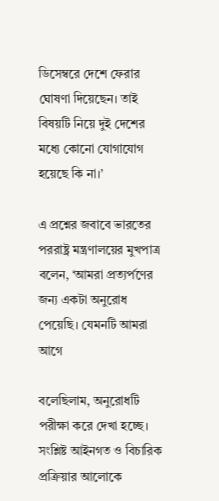ডিসেম্বরে দেশে ফেরার ঘোষণা দিয়েছেন। তাই বিষয়টি নিয়ে দুই দেশের মধ্যে কোনো যোগাযোগ হয়েছে কি না।’

এ প্রশ্নের জবাবে ভারতের পররাষ্ট্র মন্ত্রণালয়ের মুখপাত্র বলেন, ‘আমরা প্রত্যর্পণের জন্য একটা অনুরোধ পেয়েছি। যেমনটি আমরা আগে

বলেছিলাম, অনুরোধটি পরীক্ষা করে দেখা হচ্ছে। সংশ্লিষ্ট আইনগত ও বিচারিক প্রক্রিয়ার আলোকে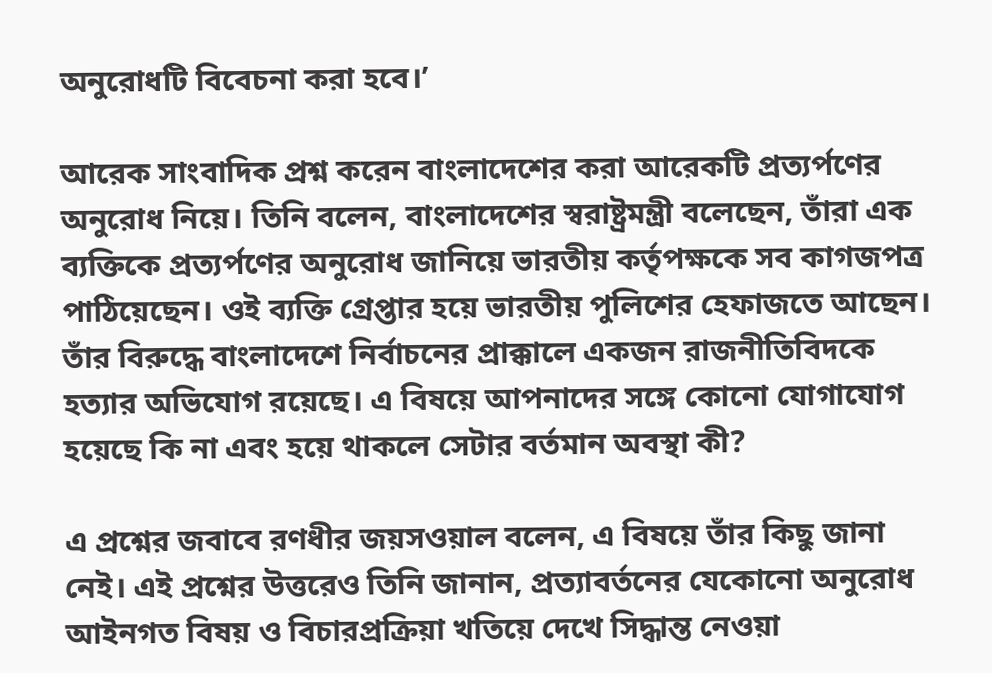অনুরোধটি বিবেচনা করা হবে।’

আরেক সাংবাদিক প্রশ্ন করেন বাংলাদেশের করা আরেকটি প্রত্যর্পণের অনুরোধ নিয়ে। তিনি বলেন, বাংলাদেশের স্বরাষ্ট্রমন্ত্রী বলেছেন, তাঁরা এক ব্যক্তিকে প্রত্যর্পণের অনুরোধ জানিয়ে ভারতীয় কর্তৃপক্ষকে সব কাগজপত্র পাঠিয়েছেন। ওই ব্যক্তি গ্রেপ্তার হয়ে ভারতীয় পুলিশের হেফাজতে আছেন। তাঁর বিরুদ্ধে বাংলাদেশে নির্বাচনের প্রাক্কালে একজন রাজনীতিবিদকে হত্যার অভিযোগ রয়েছে। এ বিষয়ে আপনাদের সঙ্গে কোনো যোগাযোগ হয়েছে কি না এবং হয়ে থাকলে সেটার বর্তমান অবস্থা কী?

এ প্রশ্নের জবাবে রণধীর জয়সওয়াল বলেন, এ বিষয়ে তাঁর কিছু জানা নেই। এই প্রশ্নের উত্তরেও তিনি জানান, প্রত্যাবর্তনের যেকোনো অনুরোধ আইনগত বিষয় ও বিচারপ্রক্রিয়া খতিয়ে দেখে সিদ্ধান্ত নেওয়া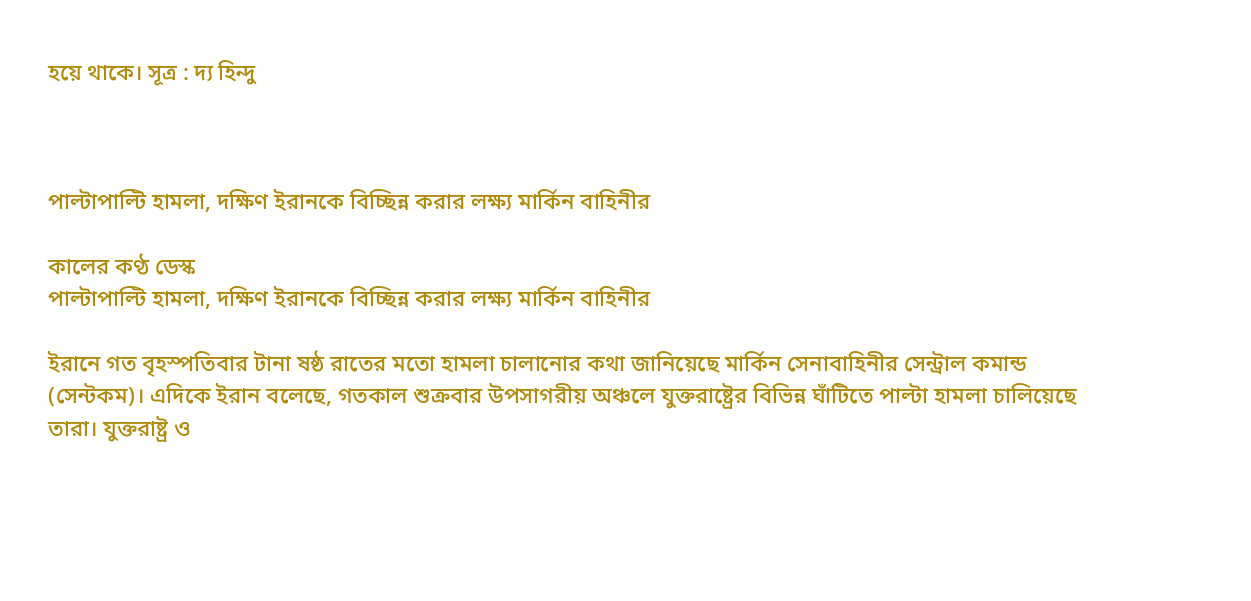হয়ে থাকে। সূত্র : দ্য হিন্দু



পাল্টাপাল্টি হামলা, দক্ষিণ ইরানকে বিচ্ছিন্ন করার লক্ষ্য মার্কিন বাহিনীর

কালের কণ্ঠ ডেস্ক
পাল্টাপাল্টি হামলা, দক্ষিণ ইরানকে বিচ্ছিন্ন করার লক্ষ্য মার্কিন বাহিনীর

ইরানে গত বৃহস্পতিবার টানা ষষ্ঠ রাতের মতো হামলা চালানোর কথা জানিয়েছে মার্কিন সেনাবাহিনীর সেন্ট্রাল কমান্ড (সেন্টকম)। এদিকে ইরান বলেছে, গতকাল শুক্রবার উপসাগরীয় অঞ্চলে যুক্তরাষ্ট্রের বিভিন্ন ঘাঁটিতে পাল্টা হামলা চালিয়েছে তারা। যুক্তরাষ্ট্র ও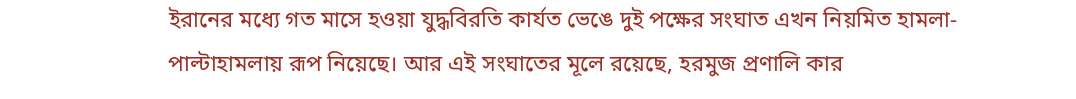ইরানের মধ্যে গত মাসে হওয়া যুদ্ধবিরতি কার্যত ভেঙে দুই পক্ষের সংঘাত এখন নিয়মিত হামলা-পাল্টাহামলায় রূপ নিয়েছে। আর এই সংঘাতের মূলে রয়েছে, হরমুজ প্রণালি কার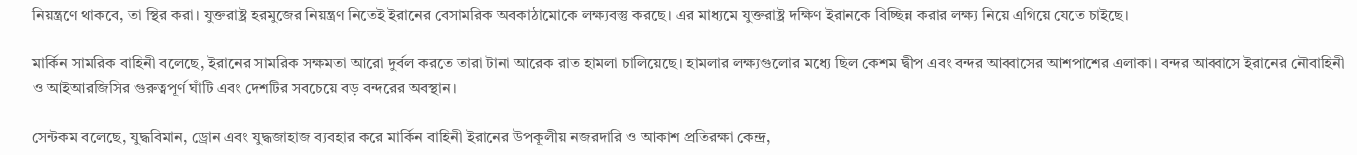নিয়ন্ত্রণে থাকবে, তা স্থির করা। যুক্তরাষ্ট্র হরমুজের নিয়ন্ত্রণ নিতেই ইরানের বেসামরিক অবকাঠামোকে লক্ষ্যবস্তু করছে। এর মাধ্যমে যুক্তরাষ্ট্র দক্ষিণ ইরানকে বিচ্ছিন্ন করার লক্ষ্য নিয়ে এগিয়ে যেতে চাইছে।

মার্কিন সামরিক বাহিনী বলেছে, ইরানের সামরিক সক্ষমতা আরো দুর্বল করতে তারা টানা আরেক রাত হামলা চালিয়েছে। হামলার লক্ষ্যগুলোর মধ্যে ছিল কেশম দ্বীপ এবং বন্দর আব্বাসের আশপাশের এলাকা। বন্দর আব্বাসে ইরানের নৌবাহিনী ও আইআরজিসির গুরুত্বপূর্ণ ঘাঁটি এবং দেশটির সবচেয়ে বড় বন্দরের অবস্থান।

সেন্টকম বলেছে, যুদ্ধবিমান, ড্রোন এবং যুদ্ধজাহাজ ব্যবহার করে মার্কিন বাহিনী ইরানের উপকূলীয় নজরদারি ও আকাশ প্রতিরক্ষা কেন্দ্র,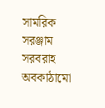সামরিক সরঞ্জাম সরবরাহ অবকাঠামো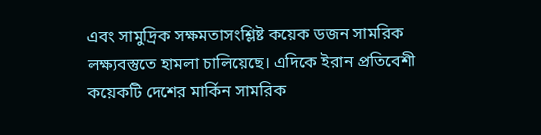এবং সামুদ্রিক সক্ষমতাসংশ্লিষ্ট কয়েক ডজন সামরিক লক্ষ্যবস্তুতে হামলা চালিয়েছে। এদিকে ইরান প্রতিবেশী কয়েকটি দেশের মার্কিন সামরিক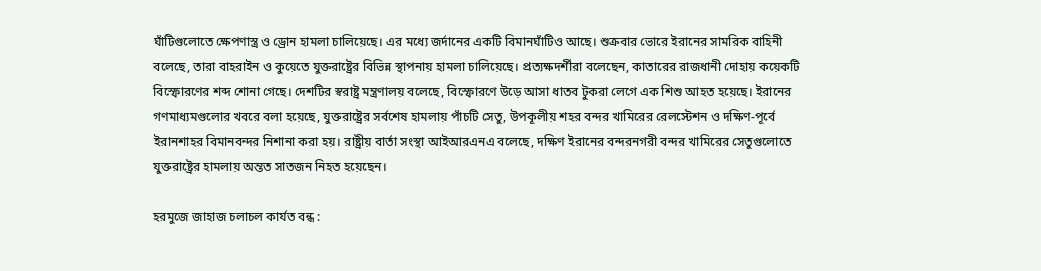ঘাঁটিগুলোতে ক্ষেপণাস্ত্র ও ড্রোন হামলা চালিয়েছে। এর মধ্যে জর্দানের একটি বিমানঘাঁটিও আছে। শুক্রবার ভোরে ইরানের সামরিক বাহিনী বলেছে, তারা বাহরাইন ও কুয়েতে যুক্তরাষ্ট্রের বিভিন্ন স্থাপনায় হামলা চালিয়েছে। প্রত্যক্ষদর্শীরা বলেছেন, কাতারের রাজধানী দোহায় কয়েকটি বিস্ফোরণের শব্দ শোনা গেছে। দেশটির স্বরাষ্ট্র মন্ত্রণালয় বলেছে, বিস্ফোরণে উড়ে আসা ধাতব টুকরা লেগে এক শিশু আহত হয়েছে। ইরানের গণমাধ্যমগুলোর খবরে বলা হয়েছে, যুক্তরাষ্ট্রের সর্বশেষ হামলায় পাঁচটি সেতু, উপকূলীয় শহর বন্দর খামিরের রেলস্টেশন ও দক্ষিণ-পূর্বে ইরানশাহর বিমানবন্দর নিশানা করা হয়। রাষ্ট্রীয় বার্তা সংস্থা আইআরএনএ বলেছে, দক্ষিণ ইরানের বন্দরনগরী বন্দর খামিরের সেতুগুলোতে যুক্তরাষ্ট্রের হামলায় অন্তত সাতজন নিহত হয়েছেন।

হরমুজে জাহাজ চলাচল কার্যত বন্ধ :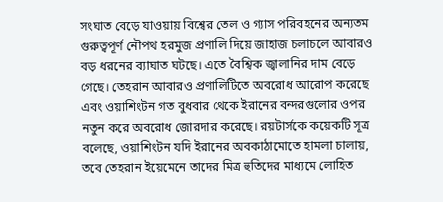সংঘাত বেড়ে যাওয়ায় বিশ্বের তেল ও গ্যাস পরিবহনের অন্যতম গুরুত্বপূর্ণ নৌপথ হরমুজ প্রণালি দিয়ে জাহাজ চলাচলে আবারও বড় ধরনের ব্যাঘাত ঘটছে। এতে বৈশ্বিক জ্বালানির দাম বেড়ে গেছে। তেহরান আবারও প্রণালিটিতে অবরোধ আরোপ করেছে এবং ওয়াশিংটন গত বুধবার থেকে ইরানের বন্দরগুলোর ওপর নতুন করে অবরোধ জোরদার করেছে। রয়টার্সকে কয়েকটি সূত্র বলেছে, ওয়াশিংটন যদি ইরানের অবকাঠামোতে হামলা চালায়, তবে তেহরান ইয়েমেনে তাদের মিত্র হুতিদের মাধ্যমে লোহিত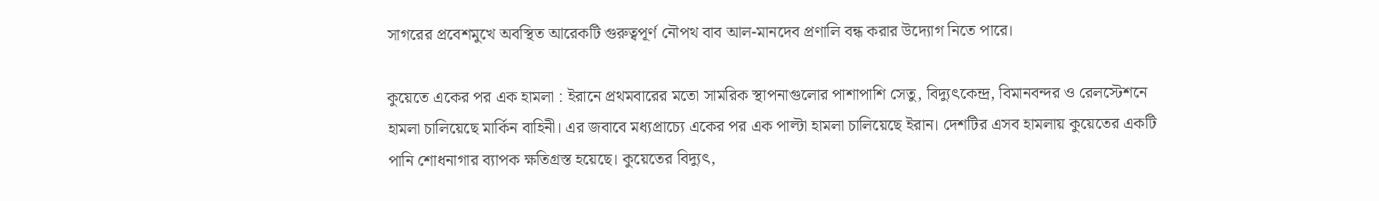সাগরের প্রবেশমুখে অবস্থিত আরেকটি গুরুত্বপূর্ণ নৌপথ বাব আল-মানদেব প্রণালি বন্ধ করার উদ্যোগ নিতে পারে।

কুয়েতে একের পর এক হামলা : ইরানে প্রথমবারের মতো সামরিক স্থাপনাগুলোর পাশাপাশি সেতু, বিদ্যুৎকেন্দ্র, বিমানবন্দর ও রেলস্টেশনে হামলা চালিয়েছে মার্কিন বাহিনী। এর জবাবে মধ্যপ্রাচ্যে একের পর এক পাল্টা হামলা চালিয়েছে ইরান। দেশটির এসব হামলায় কুয়েতের একটি পানি শোধনাগার ব্যাপক ক্ষতিগ্রস্ত হয়েছে। কুয়েতের বিদ্যুৎ,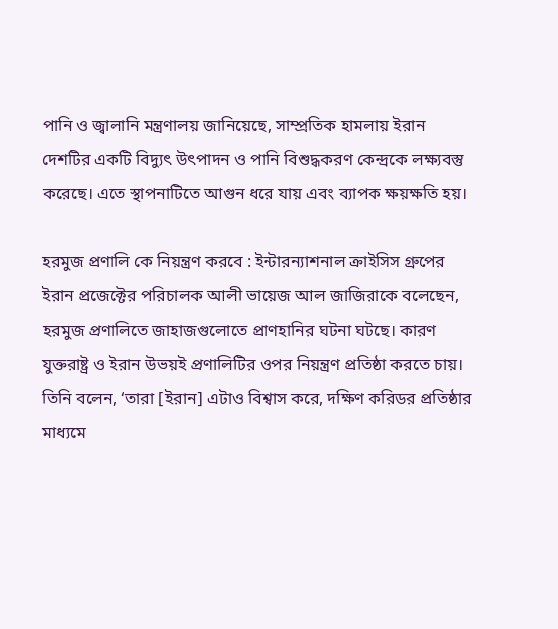পানি ও জ্বালানি মন্ত্রণালয় জানিয়েছে, সাম্প্রতিক হামলায় ইরান দেশটির একটি বিদ্যুৎ উৎপাদন ও পানি বিশুদ্ধকরণ কেন্দ্রকে লক্ষ্যবস্তু করেছে। এতে স্থাপনাটিতে আগুন ধরে যায় এবং ব্যাপক ক্ষয়ক্ষতি হয়।

হরমুজ প্রণালি কে নিয়ন্ত্রণ করবে : ইন্টারন্যাশনাল ক্রাইসিস গ্রুপের ইরান প্রজেক্টের পরিচালক আলী ভায়েজ আল জাজিরাকে বলেছেন, হরমুজ প্রণালিতে জাহাজগুলোতে প্রাণহানির ঘটনা ঘটছে। কারণ যুক্তরাষ্ট্র ও ইরান উভয়ই প্রণালিটির ওপর নিয়ন্ত্রণ প্রতিষ্ঠা করতে চায়। তিনি বলেন, ‘তারা [ইরান] এটাও বিশ্বাস করে, দক্ষিণ করিডর প্রতিষ্ঠার মাধ্যমে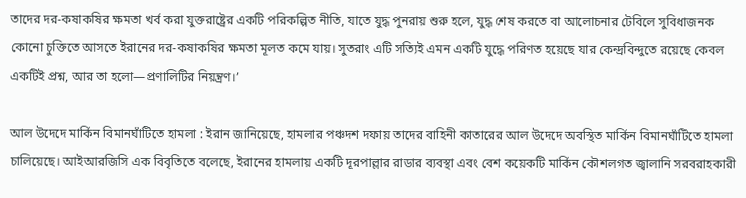তাদের দর-কষাকষির ক্ষমতা খর্ব করা যুক্তরাষ্ট্রের একটি পরিকল্পিত নীতি, যাতে যুদ্ধ পুনরায় শুরু হলে, যুদ্ধ শেষ করতে বা আলোচনার টেবিলে সুবিধাজনক কোনো চুক্তিতে আসতে ইরানের দর-কষাকষির ক্ষমতা মূলত কমে যায়। সুতরাং এটি সত্যিই এমন একটি যুদ্ধে পরিণত হয়েছে যার কেন্দ্রবিন্দুতে রয়েছে কেবল একটিই প্রশ্ন, আর তা হলো—প্রণালিটির নিয়ন্ত্রণ।’

আল উদেদে মার্কিন বিমানঘাঁটিতে হামলা : ইরান জানিয়েছে, হামলার পঞ্চদশ দফায় তাদের বাহিনী কাতারের আল উদেদে অবস্থিত মার্কিন বিমানঘাঁটিতে হামলা চালিয়েছে। আইআরজিসি এক বিবৃতিতে বলেছে, ইরানের হামলায় একটি দূরপাল্লার রাডার ব্যবস্থা এবং বেশ কয়েকটি মার্কিন কৌশলগত জ্বালানি সরবরাহকারী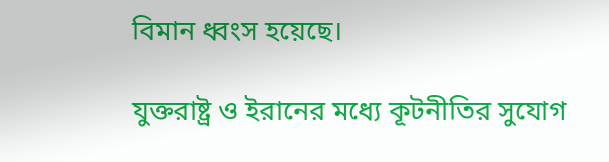বিমান ধ্বংস হয়েছে।

যুক্তরাষ্ট্র ও ইরানের মধ্যে কূটনীতির সুযোগ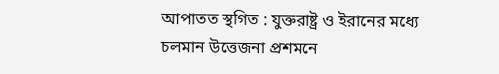আপাতত স্থগিত : যুক্তরাষ্ট্র ও ইরানের মধ্যে চলমান উত্তেজনা প্রশমনে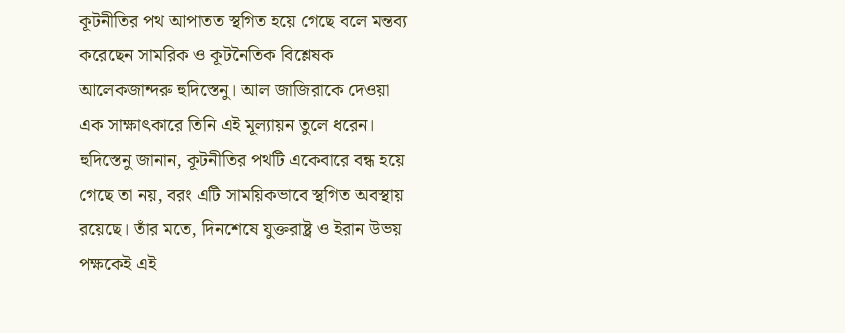কূটনীতির পথ আপাতত স্থগিত হয়ে গেছে বলে মন্তব্য করেছেন সামরিক ও কূটনৈতিক বিশ্লেষক আলেকজান্দরু হুদিস্তেনু। আল জাজিরাকে দেওয়া এক সাক্ষাৎকারে তিনি এই মূল্যায়ন তুলে ধরেন। হুদিস্তেনু জানান, কূটনীতির পথটি একেবারে বন্ধ হয়ে গেছে তা নয়, বরং এটি সাময়িকভাবে স্থগিত অবস্থায় রয়েছে। তাঁর মতে, দিনশেষে যুক্তরাষ্ট্র ও ইরান উভয় পক্ষকেই এই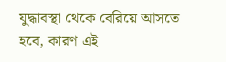যুদ্ধাবস্থা থেকে বেরিয়ে আসতে হবে, কারণ এই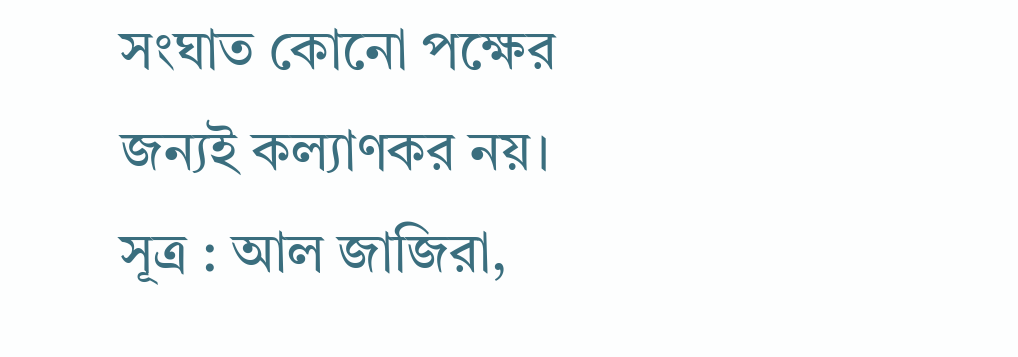সংঘাত কোনো পক্ষের জন্যই কল্যাণকর নয়। সূত্র : আল জাজিরা,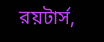রয়টার্স,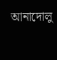আনাদোলু